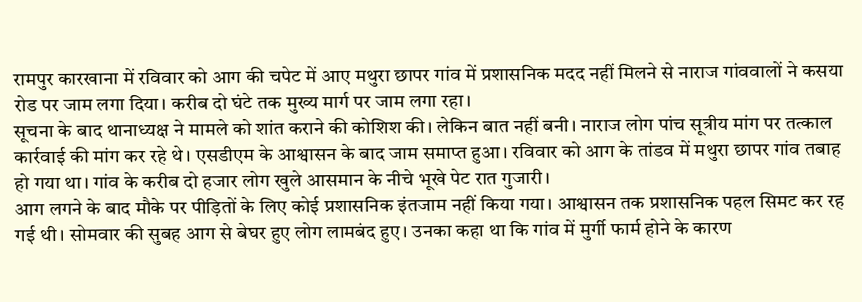रामपुर कारखाना में रविवार को आग की चपेट में आए मथुरा छापर गांव में प्रशासनिक मदद नहीं मिलने से नाराज गांववालों ने कसया रोड पर जाम लगा दिया। करीब दो घंटे तक मुख्य मार्ग पर जाम लगा रहा।
सूचना के बाद थानाध्यक्ष ने मामले को शांत कराने की कोशिश की। लेकिन बात नहीं बनी। नाराज लोग पांच सूत्रीय मांग पर तत्काल कार्रवाई की मांग कर रहे थे। एसडीएम के आश्वासन के बाद जाम समाप्त हुआ। रविवार को आग के तांडव में मथुरा छापर गांव तबाह हो गया था। गांव के करीब दो हजार लोग खुले आसमान के नीचे भूखे पेट रात गुजारी।
आग लगने के बाद मौके पर पीड़ितों के लिए कोई प्रशासनिक इंतजाम नहीं किया गया। आश्वासन तक प्रशासनिक पहल सिमट कर रह गई थी। सोमवार की सुबह आग से बेघर हुए लोग लामबंद हुए। उनका कहा था कि गांव में मुर्गी फार्म होने के कारण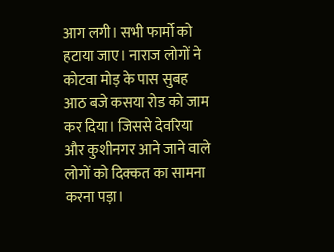आग लगी। सभी फार्मो को हटाया जाए। नाराज लोगों ने कोटवा मोड़ के पास सुबह आठ बजे कसया रोड को जाम कर दिया। जिससे देवरिया और कुशीनगर आने जाने वाले लोगों को दिक्कत का सामना करना पड़ा।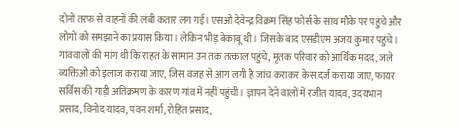दोनों तरफ से वाहनों की लंबी कतार लग गई। एसओ देवेन्द्र विक्रम सिंह फोर्स के साथ मौके पर पहुंचे और लोगों को समझाने का प्रयास किया। लेकिन भीड़ बेकाबू थी। जिसके बाद एसडीएम अजय कुमार पहुंचे।
गांववालों की मांग थी कि राहत के सामान उन तक तत्काल पहुंचे, मृतक परिवार को आर्थिक मदद, जले व्यक्तिओं को इलाज कराया जाए, जिस वजह से आग लगी है जांच कराकर केस दर्ज कराया जाए, फायर सर्विस की गाड़ी अतिक्रमण के कारण गांव में नहीं पहुंची। ज्ञापन देने वालों में रजीत यादव, उदयभान प्रसाद, विनोद यादव, पवन शर्मा, रोहित प्रसाद,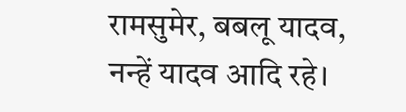रामसुमेर, बबलू यादव, नन्हें यादव आदि रहे।